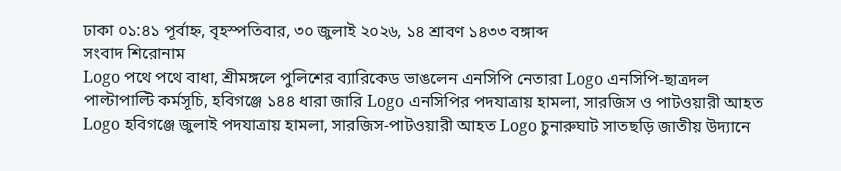ঢাকা ০১:৪১ পূর্বাহ্ন, বৃহস্পতিবার, ৩০ জুলাই ২০২৬, ১৪ শ্রাবণ ১৪৩৩ বঙ্গাব্দ
সংবাদ শিরোনাম
Logo পথে পথে বাধা, শ্রীমঙ্গলে পুলিশের ব্যারিকেড ভাঙলেন এনসিপি নেতারা Logo এনসিপি-ছাত্রদল পাল্টাপাল্টি কর্মসূচি, হবিগঞ্জে ১৪৪ ধারা জারি Logo এনসিপির পদযাত্রায় হামলা, সারজিস ও পাটওয়ারী আহত Logo হবিগঞ্জে জুলাই পদযাত্রায় হামলা, সারজিস-পাটওয়ারী আহত Logo চুনারুঘাট সাতছড়ি জাতীয় উদ্যানে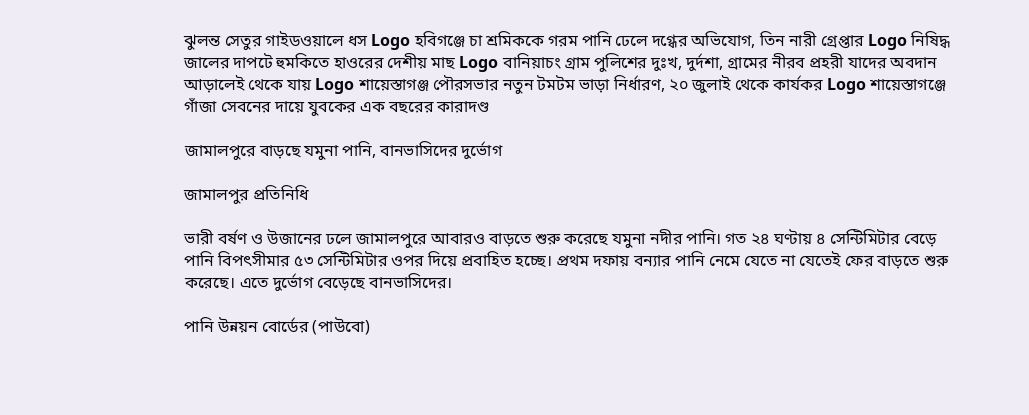ঝুলন্ত সেতুর গাইডওয়ালে ধস Logo হবিগঞ্জে চা শ্রমিককে গরম পানি ঢেলে দগ্ধের অভিযোগ, তিন নারী গ্রেপ্তার Logo নিষিদ্ধ জালের দাপটে হুমকিতে হাওরের দেশীয় মাছ Logo বানিয়াচং গ্রাম পুলিশের দুঃখ, দুর্দশা, গ্রামের নীরব প্রহরী যাদের অবদান আড়ালেই থেকে যায় Logo শায়েস্তাগঞ্জ পৌরসভার নতুন টমটম ভাড়া নির্ধারণ, ২০ জুলাই থেকে কার্যকর Logo শায়েস্তাগঞ্জে গাঁজা সেবনের দায়ে যুবকের এক বছরের কারাদণ্ড

জামালপুরে বাড়ছে যমুনা পানি, বানভাসিদের দুর্ভোগ

জামালপুর প্রতিনিধি

ভারী বর্ষণ ও উজানের ঢলে জামালপুরে আবারও বাড়তে শুরু করেছে যমুনা নদীর পানি। গত ২৪ ঘণ্টায় ৪ সেন্টিমিটার বেড়ে পানি বিপৎসীমার ৫৩ সেন্টিমিটার ওপর দিয়ে প্রবাহিত হচ্ছে। প্রথম দফায় বন্যার পানি নেমে যেতে না যেতেই ফের বাড়তে শুরু করেছে। এতে দুর্ভোগ বেড়েছে বানভাসিদের।

পানি উন্নয়ন বোর্ডের (পাউবো)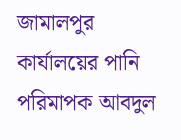জামালপুর কার্যালয়ের পানি পরিমাপক আবদুল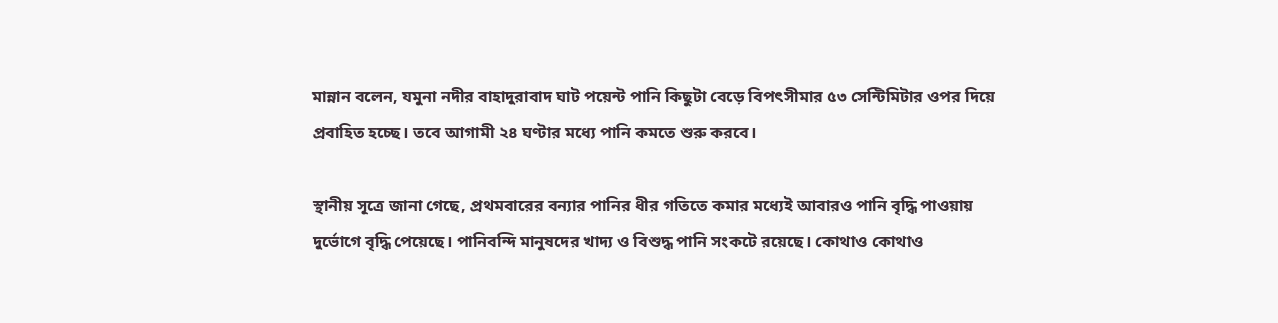মান্নান বলেন, যমুনা নদীর বাহাদুরাবাদ ঘাট পয়েন্ট পানি কিছুটা বেড়ে বিপৎসীমার ৫৩ সেন্টিমিটার ওপর দিয়ে প্রবাহিত হচ্ছে। তবে আগামী ২৪ ঘণ্টার মধ্যে পানি কমতে শুরু করবে।

স্থানীয় সূত্রে জানা গেছে, প্রথমবারের বন্যার পানির ধীর গতিতে কমার মধ্যেই আবারও পানি বৃদ্ধি পাওয়ায় দুর্ভোগে বৃদ্ধি পেয়েছে। পানিবন্দি মানুষদের খাদ্য ও বিশুদ্ধ পানি সংকটে রয়েছে। কোথাও কোথাও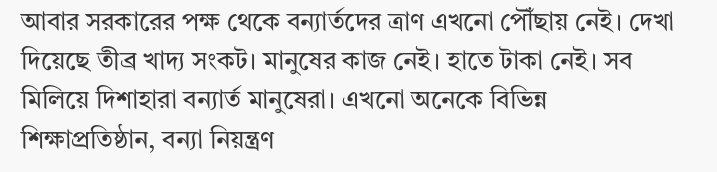আবার সরকারের পক্ষ থেকে বন্যার্তদের ত্রাণ এখনো পৌঁছায় নেই। দেখা দিয়েছে তীব্র খাদ্য সংকট। মানুষের কাজ নেই। হাতে টাকা নেই। সব মিলিয়ে দিশাহারা বন্যার্ত মানুষেরা। এখনো অনেকে বিভিন্ন শিক্ষাপ্রতিষ্ঠান, বন্যা নিয়ন্ত্রণ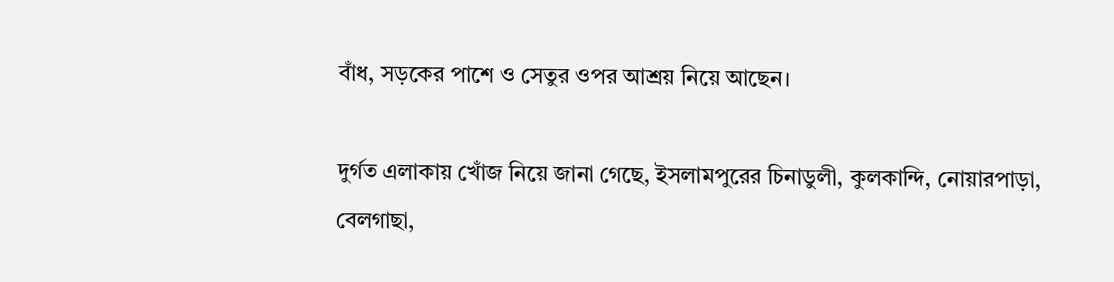বাঁধ, সড়কের পাশে ও সেতুর ওপর আশ্রয় নিয়ে আছেন।

দুর্গত এলাকায় খোঁজ নিয়ে জানা গেছে, ইসলামপুরের চিনাডুলী, কুলকান্দি, নোয়ারপাড়া, বেলগাছা,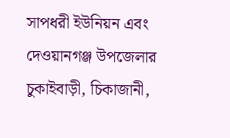সাপধরী ইউনিয়ন এবং দেওয়ানগঞ্জ উপজেলার চুকাইবাড়ী, চিকাজানী,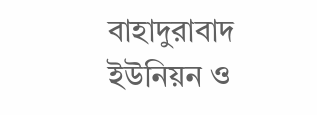বাহাদুরাবাদ ইউনিয়ন ও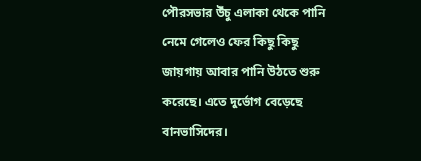পৌরসভার উঁচু এলাকা থেকে পানি নেমে গেলেও ফের কিছু কিছু জায়গায় আবার পানি উঠতে শুরু করেছে। এতে দুর্ভোগ বেড়েছে বানভাসিদের।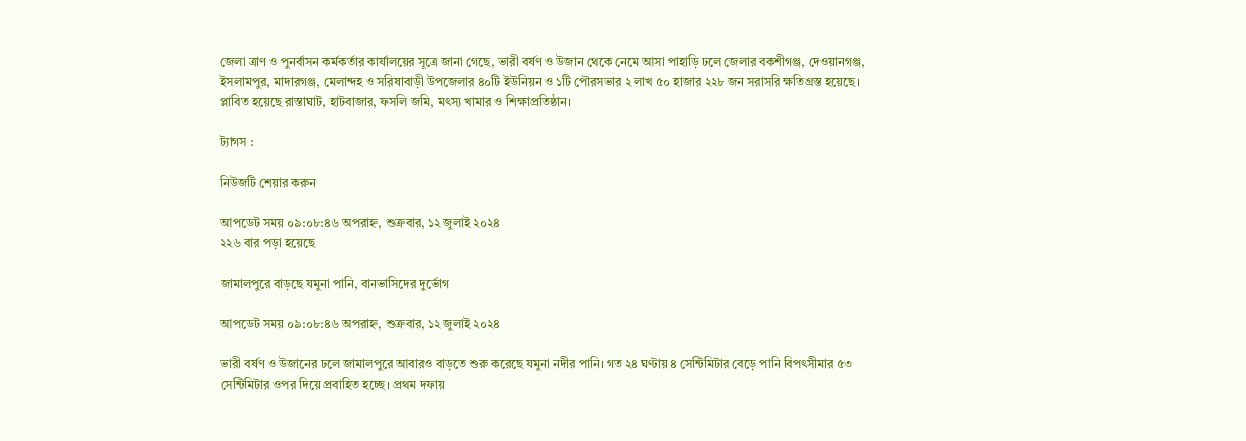জেলা ত্রাণ ও পুনর্বাসন কর্মকর্তার কার্যালয়ের সূত্রে জানা গেছে, ভারী বর্ষণ ও উজান থেকে নেমে আসা পাহাড়ি ঢলে জেলার বকশীগঞ্জ, দেওয়ানগঞ্জ, ইসলামপুর, মাদারগঞ্জ, মেলান্দহ ও সরিষাবাড়ী উপজেলার ৪০টি ইউনিয়ন ও ১টি পৌরসভার ২ লাখ ৫০ হাজার ২২৮ জন সরাসরি ক্ষতিগ্রস্ত হয়েছে। প্লাবিত হয়েছে রাস্তাঘাট, হাটবাজার, ফসলি জমি, মৎস্য খামার ও শিক্ষাপ্রতিষ্ঠান।

ট্যাগস :

নিউজটি শেয়ার করুন

আপডেট সময় ০৯:০৮:৪৬ অপরাহ্ন, শুক্রবার, ১২ জুলাই ২০২৪
২২৬ বার পড়া হয়েছে

জামালপুরে বাড়ছে যমুনা পানি, বানভাসিদের দুর্ভোগ

আপডেট সময় ০৯:০৮:৪৬ অপরাহ্ন, শুক্রবার, ১২ জুলাই ২০২৪

ভারী বর্ষণ ও উজানের ঢলে জামালপুরে আবারও বাড়তে শুরু করেছে যমুনা নদীর পানি। গত ২৪ ঘণ্টায় ৪ সেন্টিমিটার বেড়ে পানি বিপৎসীমার ৫৩ সেন্টিমিটার ওপর দিয়ে প্রবাহিত হচ্ছে। প্রথম দফায়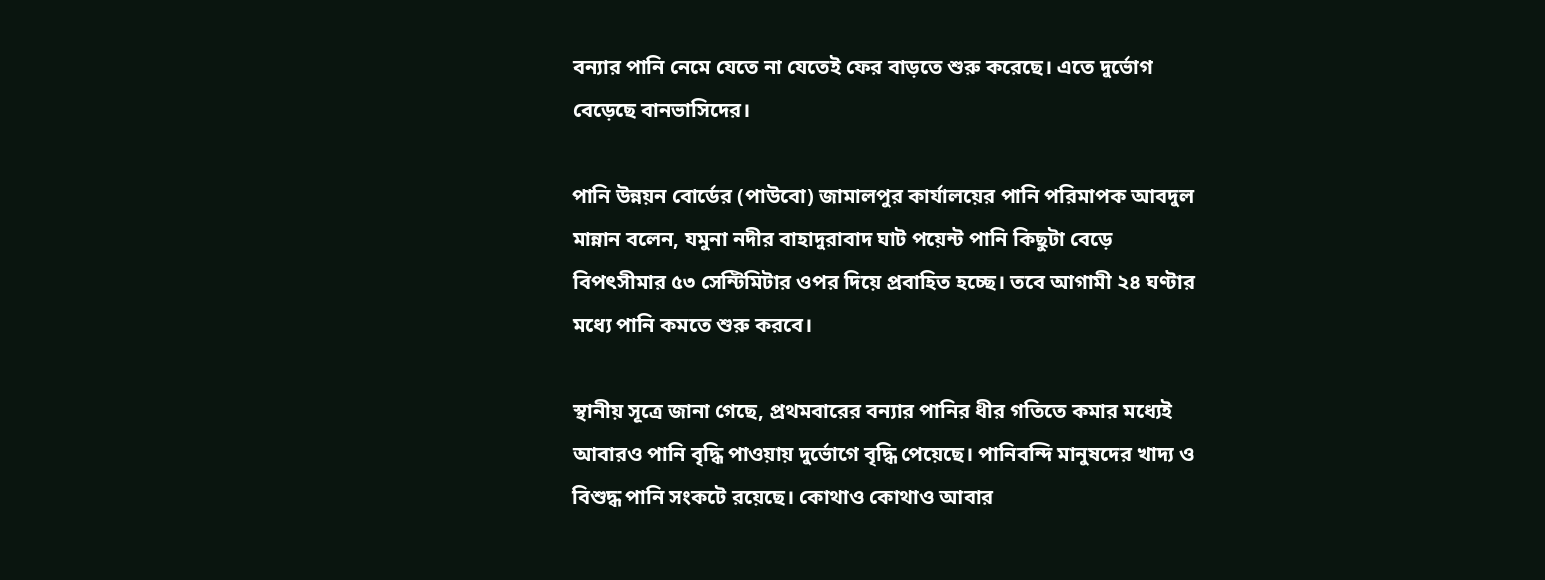বন্যার পানি নেমে যেতে না যেতেই ফের বাড়তে শুরু করেছে। এতে দুর্ভোগ বেড়েছে বানভাসিদের।

পানি উন্নয়ন বোর্ডের (পাউবো) জামালপুর কার্যালয়ের পানি পরিমাপক আবদুল মান্নান বলেন, যমুনা নদীর বাহাদুরাবাদ ঘাট পয়েন্ট পানি কিছুটা বেড়ে বিপৎসীমার ৫৩ সেন্টিমিটার ওপর দিয়ে প্রবাহিত হচ্ছে। তবে আগামী ২৪ ঘণ্টার মধ্যে পানি কমতে শুরু করবে।

স্থানীয় সূত্রে জানা গেছে, প্রথমবারের বন্যার পানির ধীর গতিতে কমার মধ্যেই আবারও পানি বৃদ্ধি পাওয়ায় দুর্ভোগে বৃদ্ধি পেয়েছে। পানিবন্দি মানুষদের খাদ্য ও বিশুদ্ধ পানি সংকটে রয়েছে। কোথাও কোথাও আবার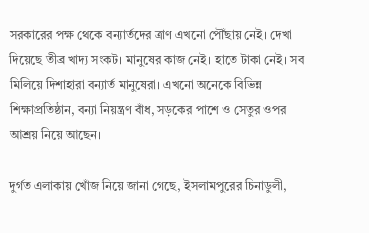সরকারের পক্ষ থেকে বন্যার্তদের ত্রাণ এখনো পৌঁছায় নেই। দেখা দিয়েছে তীব্র খাদ্য সংকট। মানুষের কাজ নেই। হাতে টাকা নেই। সব মিলিয়ে দিশাহারা বন্যার্ত মানুষেরা। এখনো অনেকে বিভিন্ন শিক্ষাপ্রতিষ্ঠান, বন্যা নিয়ন্ত্রণ বাঁধ, সড়কের পাশে ও সেতুর ওপর আশ্রয় নিয়ে আছেন।

দুর্গত এলাকায় খোঁজ নিয়ে জানা গেছে, ইসলামপুরের চিনাডুলী,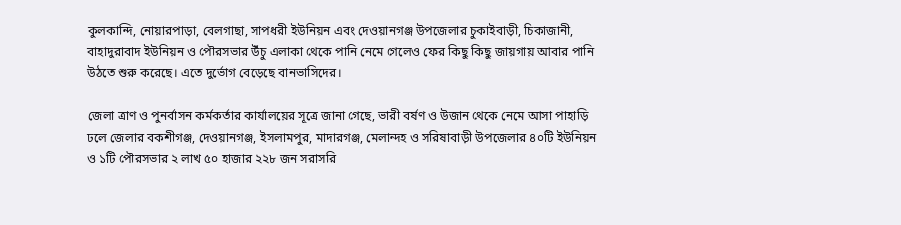কুলকান্দি, নোয়ারপাড়া, বেলগাছা, সাপধরী ইউনিয়ন এবং দেওয়ানগঞ্জ উপজেলার চুকাইবাড়ী, চিকাজানী, বাহাদুরাবাদ ইউনিয়ন ও পৌরসভার উঁচু এলাকা থেকে পানি নেমে গেলেও ফের কিছু কিছু জায়গায় আবার পানি উঠতে শুরু করেছে। এতে দুর্ভোগ বেড়েছে বানভাসিদের।

জেলা ত্রাণ ও পুনর্বাসন কর্মকর্তার কার্যালয়ের সূত্রে জানা গেছে, ভারী বর্ষণ ও উজান থেকে নেমে আসা পাহাড়ি ঢলে জেলার বকশীগঞ্জ, দেওয়ানগঞ্জ, ইসলামপুর, মাদারগঞ্জ, মেলান্দহ ও সরিষাবাড়ী উপজেলার ৪০টি ইউনিয়ন ও ১টি পৌরসভার ২ লাখ ৫০ হাজার ২২৮ জন সরাসরি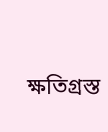ক্ষতিগ্রস্ত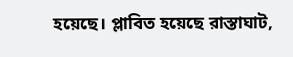হয়েছে। প্লাবিত হয়েছে রাস্তাঘাট,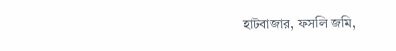হাটবাজার, ফসলি জমি,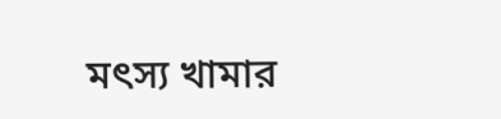মৎস্য খামার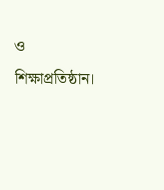ও শিক্ষাপ্রতিষ্ঠান।